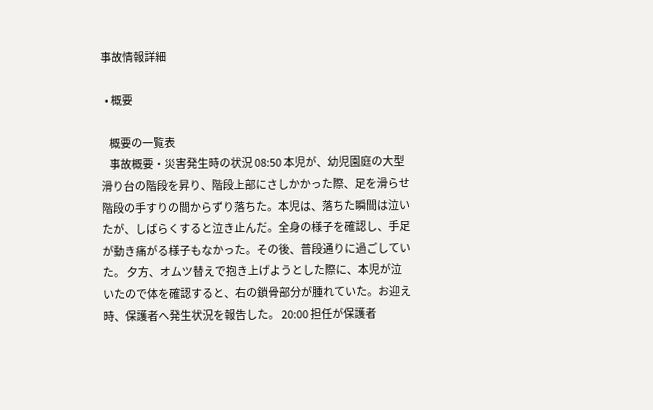事故情報詳細

  • 概要

    概要の一覧表
    事故概要・災害発生時の状況 08:50 本児が、幼児園庭の大型滑り台の階段を昇り、階段上部にさしかかった際、足を滑らせ階段の手すりの間からずり落ちた。本児は、落ちた瞬間は泣いたが、しばらくすると泣き止んだ。全身の様子を確認し、手足が動き痛がる様子もなかった。その後、普段通りに過ごしていた。 夕方、オムツ替えで抱き上げようとした際に、本児が泣いたので体を確認すると、右の鎖骨部分が腫れていた。お迎え時、保護者へ発生状況を報告した。 20:00 担任が保護者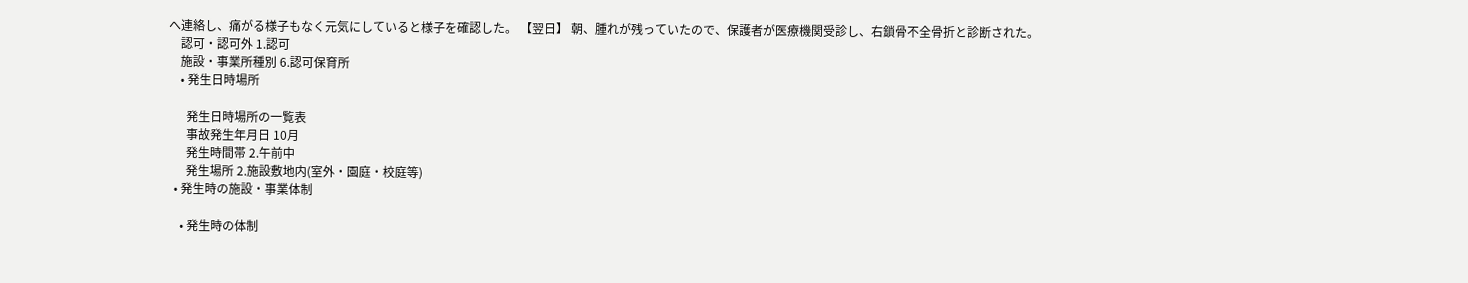へ連絡し、痛がる様子もなく元気にしていると様子を確認した。 【翌日】 朝、腫れが残っていたので、保護者が医療機関受診し、右鎖骨不全骨折と診断された。
    認可・認可外 1.認可
    施設・事業所種別 6.認可保育所
    • 発生日時場所

      発生日時場所の一覧表
      事故発生年月日 10月
      発生時間帯 2.午前中
      発生場所 2.施設敷地内(室外・園庭・校庭等)
  • 発生時の施設・事業体制

    • 発生時の体制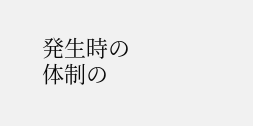発生時の体制の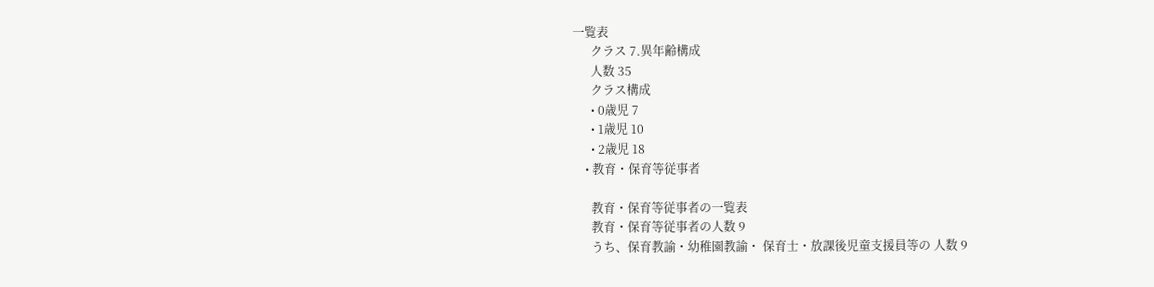一覧表
      クラス 7.異年齢構成
      人数 35
      クラス構成
      • 0歳児 7
      • 1歳児 10
      • 2歳児 18
    • 教育・保育等従事者

      教育・保育等従事者の一覧表
      教育・保育等従事者の人数 9
      うち、保育教諭・幼稚園教諭・ 保育士・放課後児童支援員等の 人数 9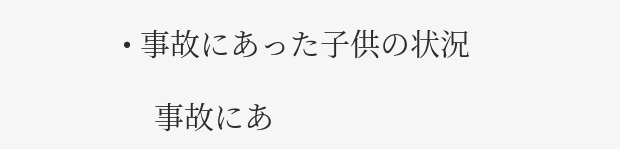• 事故にあった子供の状況

    事故にあ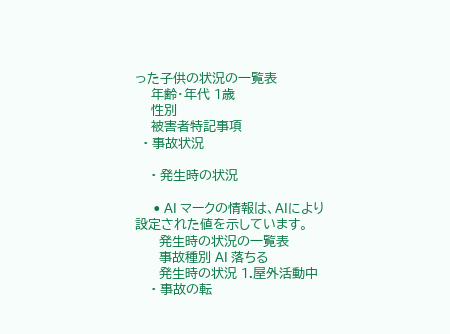った子供の状況の一覧表
    年齢・年代 1歳
    性別
    被害者特記事項
  • 事故状況

    • 発生時の状況

      • AI マークの情報は、AIにより設定された値を示しています。
      発生時の状況の一覧表
      事故種別 AI 落ちる
      発生時の状況 1.屋外活動中
    • 事故の転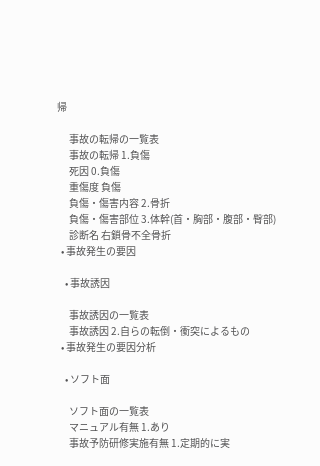帰

      事故の転帰の一覧表
      事故の転帰 1.負傷
      死因 0.負傷
      重傷度 負傷
      負傷・傷害内容 2.骨折
      負傷・傷害部位 3.体幹(首・胸部・腹部・臀部)
      診断名 右鎖骨不全骨折
  • 事故発生の要因

    • 事故誘因

      事故誘因の一覧表
      事故誘因 2.自らの転倒・衝突によるもの
  • 事故発生の要因分析

    • ソフト面

      ソフト面の一覧表
      マニュアル有無 1.あり
      事故予防研修実施有無 1.定期的に実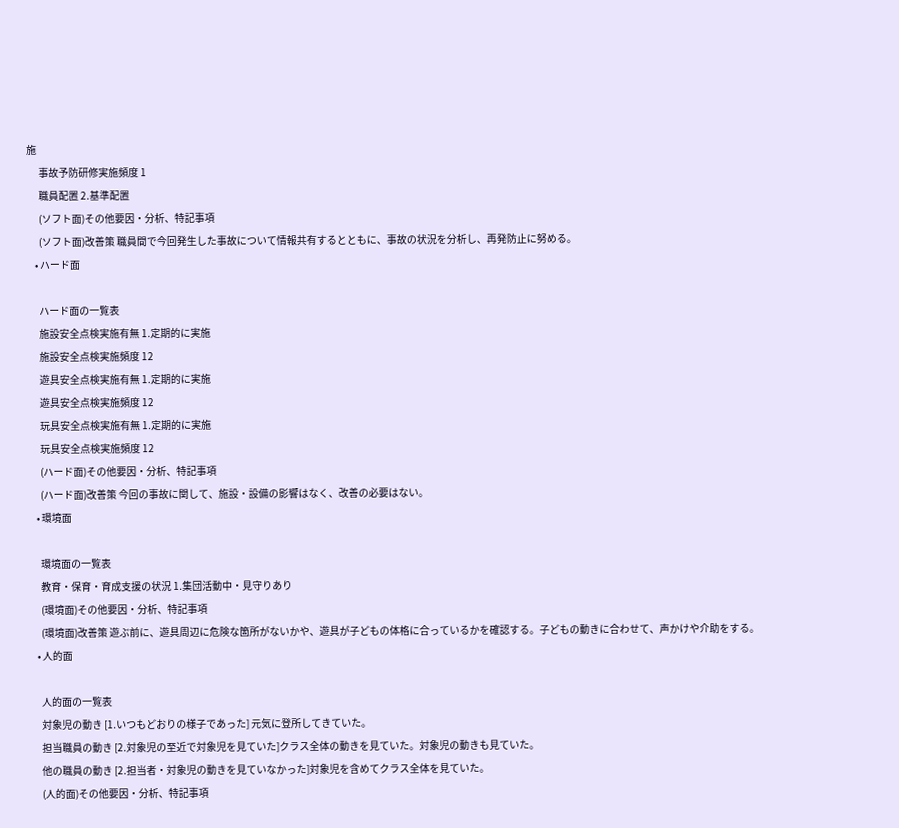施
      事故予防研修実施頻度 1
      職員配置 2.基準配置
      (ソフト面)その他要因・分析、特記事項
      (ソフト面)改善策 職員間で今回発生した事故について情報共有するとともに、事故の状況を分析し、再発防止に努める。
    • ハード面

      ハード面の一覧表
      施設安全点検実施有無 1.定期的に実施
      施設安全点検実施頻度 12
      遊具安全点検実施有無 1.定期的に実施
      遊具安全点検実施頻度 12
      玩具安全点検実施有無 1.定期的に実施
      玩具安全点検実施頻度 12
      (ハード面)その他要因・分析、特記事項
      (ハード面)改善策 今回の事故に関して、施設・設備の影響はなく、改善の必要はない。
    • 環境面

      環境面の一覧表
      教育・保育・育成支援の状況 1.集団活動中・見守りあり
      (環境面)その他要因・分析、特記事項
      (環境面)改善策 遊ぶ前に、遊具周辺に危険な箇所がないかや、遊具が子どもの体格に合っているかを確認する。子どもの動きに合わせて、声かけや介助をする。
    • 人的面

      人的面の一覧表
      対象児の動き [1.いつもどおりの様子であった] 元気に登所してきていた。
      担当職員の動き [2.対象児の至近で対象児を見ていた]クラス全体の動きを見ていた。対象児の動きも見ていた。
      他の職員の動き [2.担当者・対象児の動きを見ていなかった]対象児を含めてクラス全体を見ていた。
      (人的面)その他要因・分析、特記事項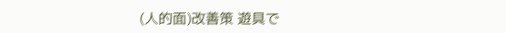(人的面)改善策 遊具で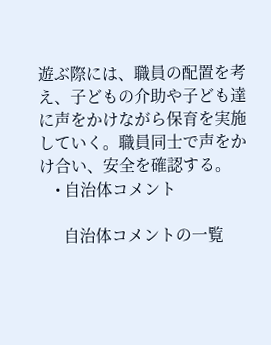遊ぶ際には、職員の配置を考え、子どもの介助や子ども達に声をかけながら保育を実施していく。職員同士で声をかけ合い、安全を確認する。
    • 自治体コメント

      自治体コメントの一覧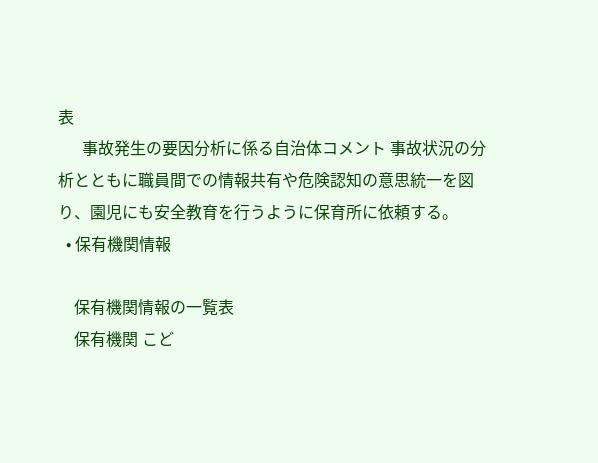表
      事故発生の要因分析に係る自治体コメント 事故状況の分析とともに職員間での情報共有や危険認知の意思統一を図り、園児にも安全教育を行うように保育所に依頼する。
  • 保有機関情報

    保有機関情報の一覧表
    保有機関 こど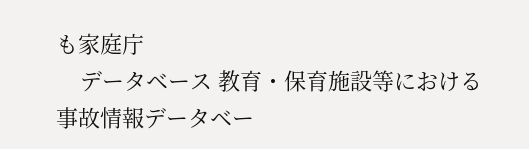も家庭庁
    データベース 教育・保育施設等における事故情報データベー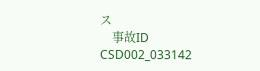ス
    事故ID CSD002_033142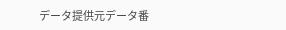データ提供元データ番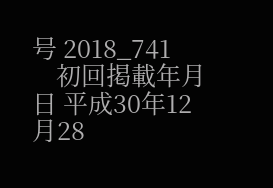号 2018_741
    初回掲載年月日 平成30年12月28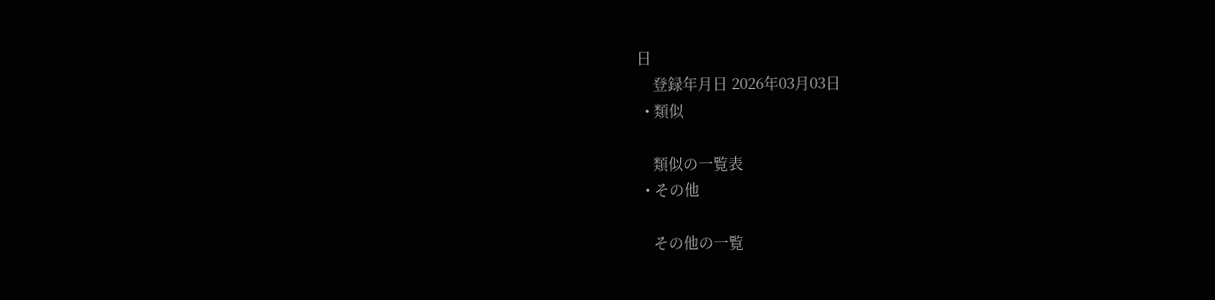日
    登録年月日 2026年03月03日
  • 類似

    類似の一覧表
  • その他

    その他の一覧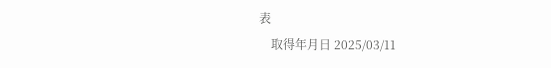表
    取得年月日 2025/03/11